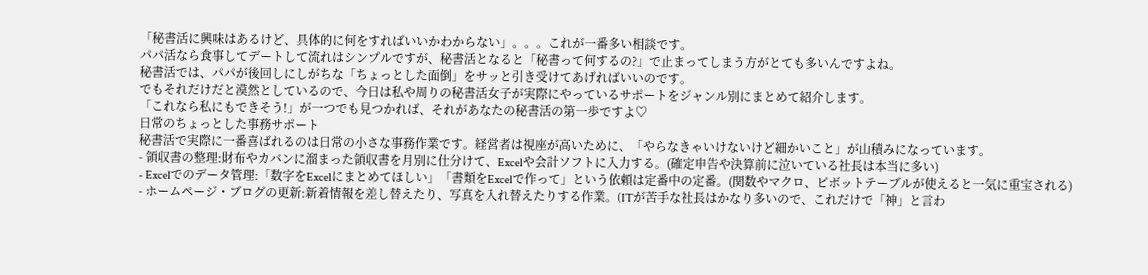「秘書活に興味はあるけど、具体的に何をすればいいかわからない」。。。これが一番多い相談です。
パパ活なら食事してデートして流れはシンプルですが、秘書活となると「秘書って何するの?」で止まってしまう方がとても多いんですよね。
秘書活では、パパが後回しにしがちな「ちょっとした面倒」をサッと引き受けてあげればいいのです。
でもそれだけだと漠然としているので、今日は私や周りの秘書活女子が実際にやっているサポートをジャンル別にまとめて紹介します。
「これなら私にもできそう!」が一つでも見つかれば、それがあなたの秘書活の第一歩ですよ♡
日常のちょっとした事務サポート
秘書活で実際に一番喜ばれるのは日常の小さな事務作業です。経営者は視座が高いために、「やらなきゃいけないけど細かいこと」が山積みになっています。
- 領収書の整理:財布やカバンに溜まった領収書を月別に仕分けて、Excelや会計ソフトに入力する。(確定申告や決算前に泣いている社長は本当に多い)
- Excelでのデータ管理:「数字をExcelにまとめてほしい」「書類をExcelで作って」という依頼は定番中の定番。(関数やマクロ、ピボットテーブルが使えると一気に重宝される)
- ホームページ・ブログの更新:新着情報を差し替えたり、写真を入れ替えたりする作業。(ITが苦手な社長はかなり多いので、これだけで「神」と言わ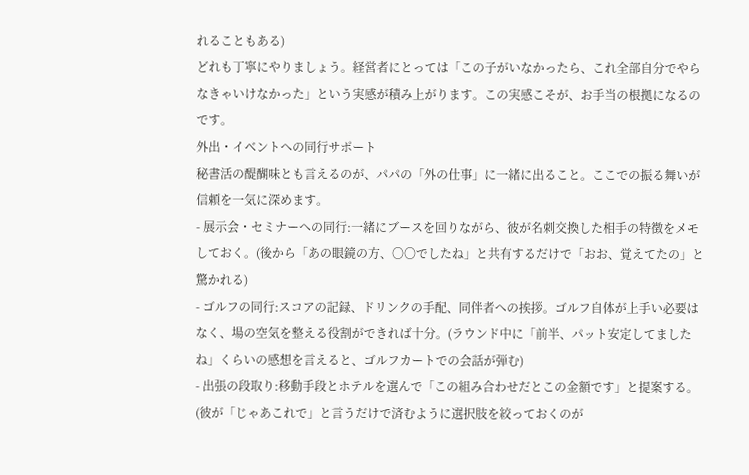れることもある)
どれも丁寧にやりましょう。経営者にとっては「この子がいなかったら、これ全部自分でやらなきゃいけなかった」という実感が積み上がります。この実感こそが、お手当の根拠になるのです。
外出・イベントへの同行サポート
秘書活の醍醐味とも言えるのが、パパの「外の仕事」に一緒に出ること。ここでの振る舞いが信頼を一気に深めます。
- 展示会・セミナーへの同行:一緒にブースを回りながら、彼が名刺交換した相手の特徴をメモしておく。(後から「あの眼鏡の方、〇〇でしたね」と共有するだけで「おお、覚えてたの」と驚かれる)
- ゴルフの同行:スコアの記録、ドリンクの手配、同伴者への挨拶。ゴルフ自体が上手い必要はなく、場の空気を整える役割ができれば十分。(ラウンド中に「前半、パット安定してましたね」くらいの感想を言えると、ゴルフカートでの会話が弾む)
- 出張の段取り:移動手段とホテルを選んで「この組み合わせだとこの金額です」と提案する。(彼が「じゃあこれで」と言うだけで済むように選択肢を絞っておくのが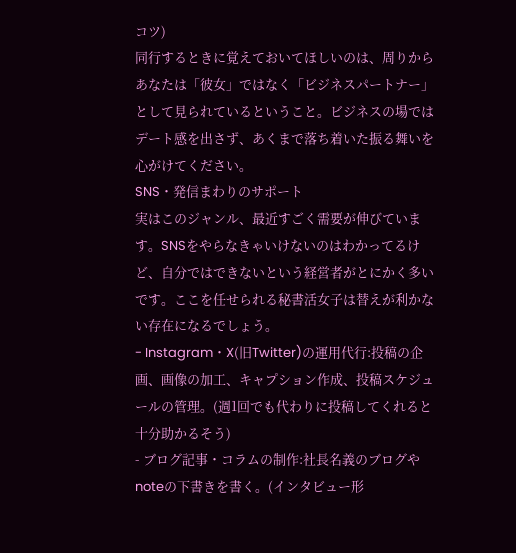コツ)
同行するときに覚えておいてほしいのは、周りからあなたは「彼女」ではなく「ビジネスパートナー」として見られているということ。ビジネスの場ではデート感を出さず、あくまで落ち着いた振る舞いを心がけてください。
SNS・発信まわりのサポート
実はこのジャンル、最近すごく需要が伸びています。SNSをやらなきゃいけないのはわかってるけど、自分ではできないという経営者がとにかく多いです。ここを任せられる秘書活女子は替えが利かない存在になるでしょう。
- Instagram・X(旧Twitter)の運用代行:投稿の企画、画像の加工、キャプション作成、投稿スケジュールの管理。(週1回でも代わりに投稿してくれると十分助かるそう)
- ブログ記事・コラムの制作:社長名義のブログやnoteの下書きを書く。(インタビュー形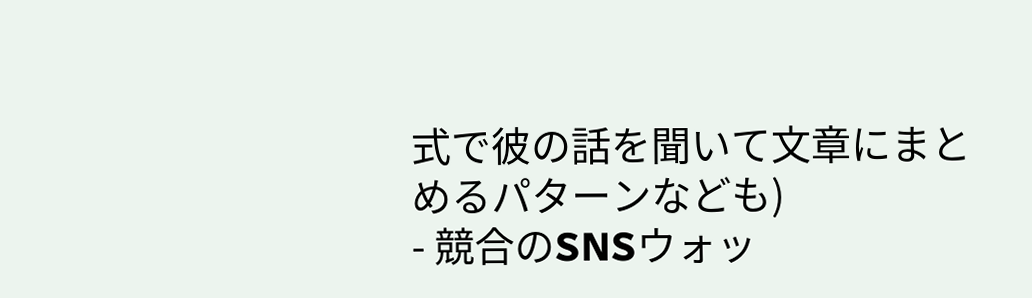式で彼の話を聞いて文章にまとめるパターンなども)
- 競合のSNSウォッ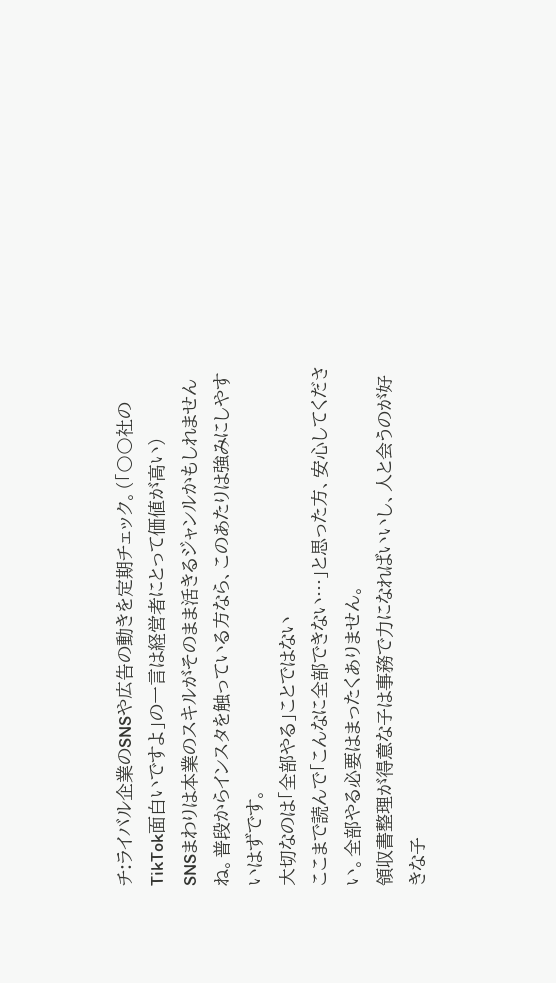チ:ライバル企業のSNSや広告の動きを定期チェック。(「〇〇社のTikTok面白いですよ」の一言は経営者にとって価値が高い)
SNSまわりは本業のスキルがそのまま活きるジャンルかもしれませんね。普段からインスタを触っている方なら、このあたりは強みにしやすいはずです。
大切なのは「全部やる」ことではない
ここまで読んで「こんなに全部できない…」と思った方、安心してください。全部やる必要はまったくありません。
領収書整理が得意な子は事務で力になればいいし、人と会うのが好きな子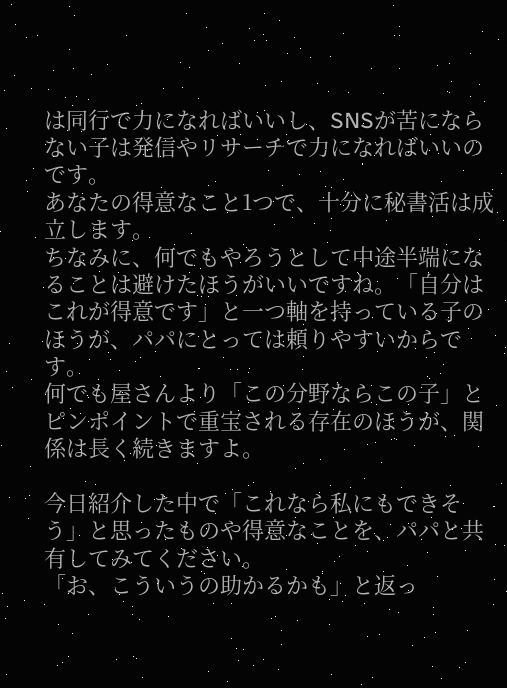は同行で力になればいいし、SNSが苦にならない子は発信やリサーチで力になればいいのです。
あなたの得意なこと1つで、十分に秘書活は成立します。
ちなみに、何でもやろうとして中途半端になることは避けたほうがいいですね。「自分はこれが得意です」と一つ軸を持っている子のほうが、パパにとっては頼りやすいからです。
何でも屋さんより「この分野ならこの子」とピンポイントで重宝される存在のほうが、関係は長く続きますよ。

今日紹介した中で「これなら私にもできそう」と思ったものや得意なことを、パパと共有してみてください。
「お、こういうの助かるかも」と返っ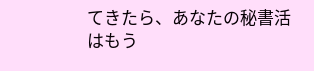てきたら、あなたの秘書活はもう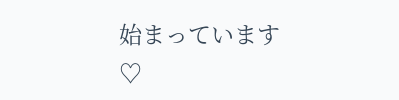始まっています♡